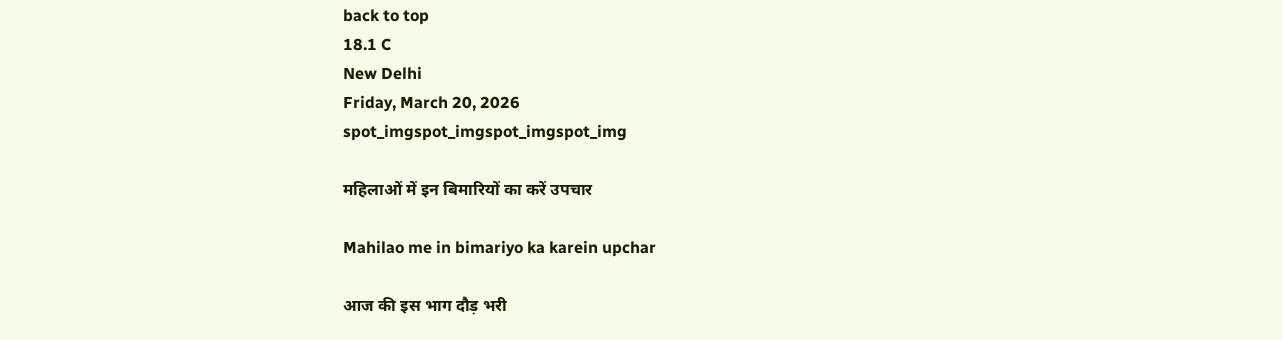back to top
18.1 C
New Delhi
Friday, March 20, 2026
spot_imgspot_imgspot_imgspot_img

महिलाओं में इन बिमारियों का करें उपचार

Mahilao me in bimariyo ka karein upchar

आज की इस भाग दौड़ भरी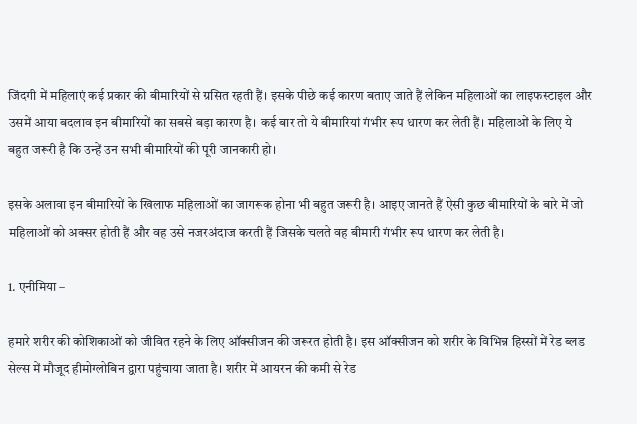जिंदगी में महिलाएं कई प्रकार की बीमारियों से ग्रसित रहती हैं। इसके पीछे कई कारण बताए जाते हैं लेकिन महिलाओं का लाइफस्टाइल और उसमें आया बदलाव इन बीमारियों का सबसे बड़ा कारण है। कई बार तो ये बीमारियां गंभीर रूप धारण कर लेती हैं। महिलाओं के लिए ये बहुत जरूरी है कि उन्हें उन सभी बीमारियों की पूरी जानकारी हो।

इसके अलावा इन बीमारियों के खिलाफ महिलाओं का जागरूक होना भी बहुत जरूरी है। आइए जानते हैं ऐसी कुछ बीमारियों के बारे में जो महिलाओं को अक्सर होती हैं और वह उसे नजरअंदाज करती हैं जिसके चलते वह बीमारी गंभीर रूप धारण कर लेती है।

1. एनीमिया –

हमारे शरीर की कोशिकाओं को जीवित रहने के लिए ऑक्सीजन की जरूरत होती है। इस ऑक्सीजन को शरीर के विभिन्न हिस्सों में रेड ब्लड सेल्स में मौजूद हीमोग्लोबिन द्वारा पहुंचाया जाता है। शरीर में आयरन की कमी से रेड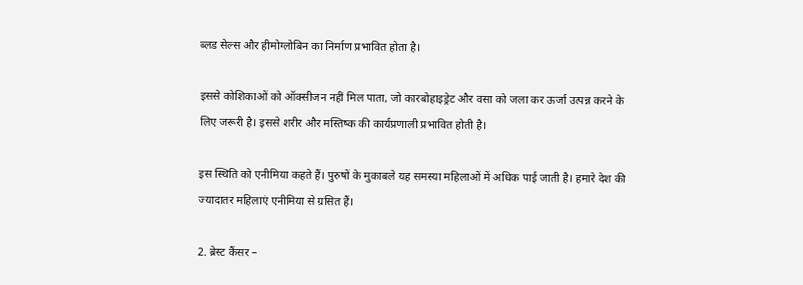ब्लड सेल्स और हीमोग्लोबिन का निर्माण प्रभावित होता है।

इससे कोशिकाओं को ऑक्सीजन नहीं मिल पाता, जो कारबोहाइड्रेट और वसा को जला कर ऊर्जा उत्पन्न करने के लिए जरूरी है। इससे शरीर और मस्तिष्क की कार्यप्रणाली प्रभावित होती है।

इस स्थिति को एनीमिया कहते हैं। पुरुषों के मुकाबले यह समस्या महिलाओं में अधिक पाई जाती है। हमारे देश की ज्यादातर महिलाएं एनीमिया से ग्रसित हैं।

2. ब्रेस्ट कैंसर –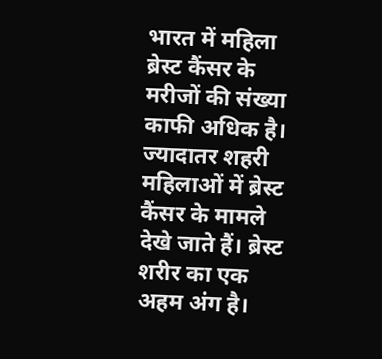भारत में महिला ब्रेस्ट कैंसर के मरीजों की संख्या काफी अधिक है। ज्यादातर शहरी महिलाओं में ब्रेस्ट कैंसर के मामले देखे जाते हैं। ब्रेस्ट शरीर का एक अहम अंग है।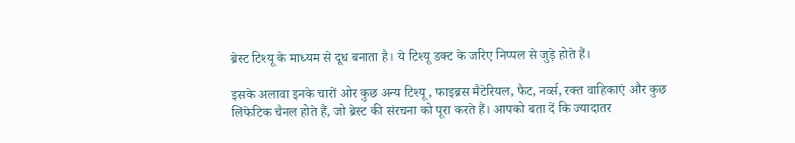ब्रेस्ट टिश्यू के माध्यम से दूध बनाता है। ये टिश्यू डक्ट के जरिए निप्पल से जुड़े होते हैं।

इसके अलावा इनके चारों ओर कुछ अन्य टिश्यू, फाइब्रस मैटेरियल, फैट, नर्व्स, रक्त वाहिकाएं और कुछ लिंफेटिक चैनल होते हैं, जो ब्रेस्ट की संरचना को पूरा करते हैं। आपको बता दें कि ज्यादातर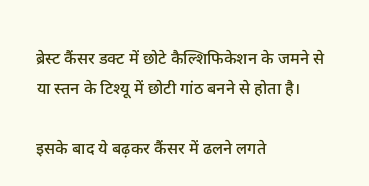ब्रेस्ट कैंसर डक्ट में छोटे कैल्शिफिकेशन के जमने से या स्तन के टिश्यू में छोटी गांठ बनने से होता है।

इसके बाद ये बढ़कर कैंसर में ढलने लगते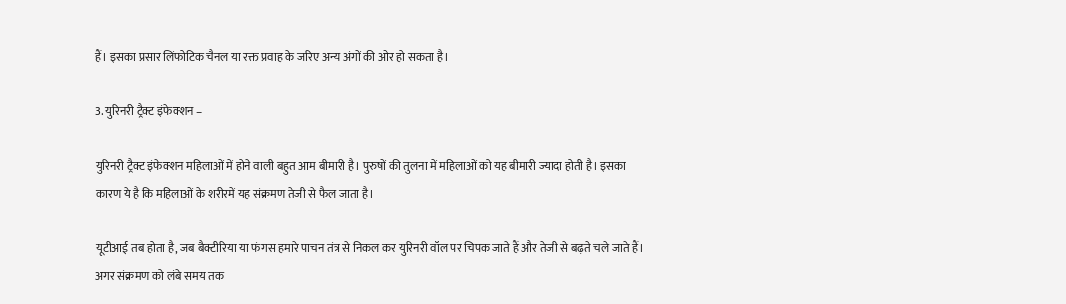हैं। इसका प्रसार लिंफोटिक चैनल या रक्त प्रवाह के जरिए अन्य अंगों की ओर हो सकता है।

3. युरिनरी ट्रैक्ट इंफेक्शन –

युरिनरी ट्रैक्ट इंफेक्शन महिलाओं में होने वाली बहुत आम बीमारी है। पुरुषों की तुलना में महिलाओं को यह बीमारी ज्यादा होती है। इसका कारण ये है कि महिलाओं के शरीरमें यह संक्रमण तेजी से फैल जाता है।

यूटीआई तब होता है, जब बैक्टीरिया या फंगस हमारे पाचन तंत्र से निकल कर युरिनरी वॉल पर चिपक जाते हैं और तेजी से बढ़ते चले जाते हैं। अगर संक्रमण को लंबे समय तक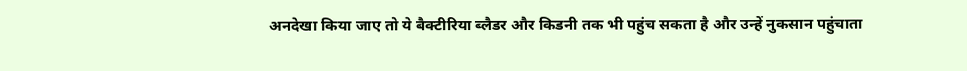अनदेखा किया जाए तो ये बैक्टीरिया ब्लैडर और किडनी तक भी पहुंच सकता है और उन्हें नुकसान पहुंचाता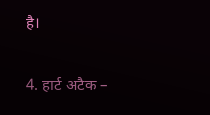है।

4. हार्ट अटैक –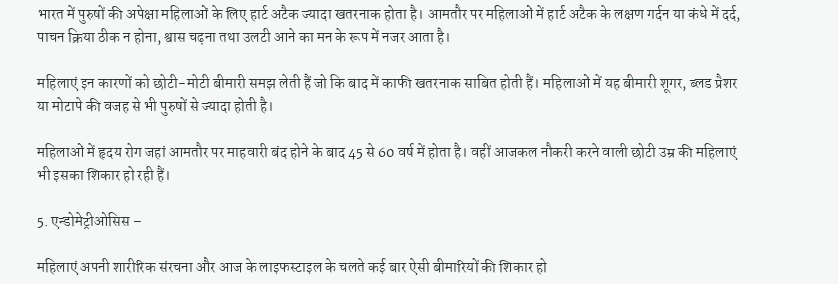भारत में पुरुषों की अपेक्षा महिलाओं के लिए हार्ट अटैक ज्यादा खतरनाक होता है। आमतौर पर महिलाओं में हार्ट अटैक के लक्षण गर्दन या कंधे में दर्द, पाचन क्रिया ठीक न होना, श्वास चढ़ना तथा उलटी आने का मन के रूप में नजर आता है।

महिलाएं इन कारणों को छोटी-मोटी बीमारी समझ लेती हैं जो कि बाद में काफी खतरनाक साबित होती हैं। महिलाओं में यह बीमारी शूगर, ब्लड प्रैशर या मोटापे की वजह से भी पुरुषों से ज्यादा होती है।

महिलाओं में हृदय रोग जहां आमतौर पर माहवारी बंद होने के बाद 45 से 60 वर्ष में होता है। वहीं आजकल नौकरी करने वाली छोटी उम्र की महिलाएं भी इसका शिकार हो रही हैं।

5. एन्डोमेट्रीओसिस –

महिलाएं अपनी शारीरिक संरचना और आज के लाइफस्टाइल के चलते कई बार ऐसी बीमारियों की शिकार हो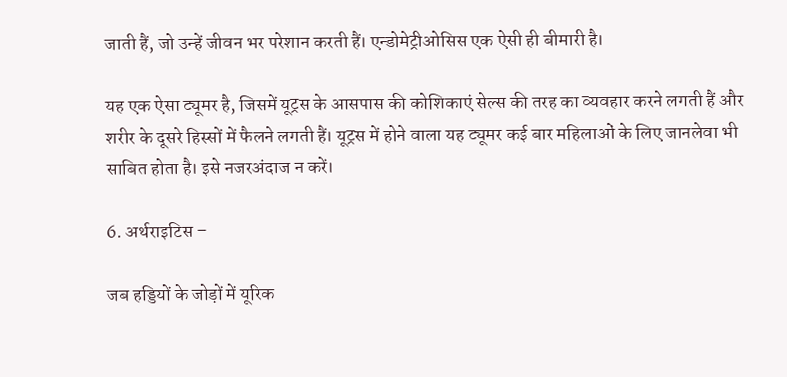जाती हैं, जो उन्हें जीवन भर परेशान करती हैं। एन्डोमेट्रीओसिस एक ऐसी ही बीमारी है।

यह एक ऐसा ट्यूमर है, जिसमें यूट्रस के आसपास की कोशिकाएं सेल्स की तरह का व्यवहार करने लगती हैं और शरीर के दूसरे हिस्सों में फैलने लगती हैं। यूट्रस में होने वाला यह ट्यूमर कई बार महिलाओं के लिए जानलेवा भी साबित होता है। इसे नजरअंदाज न करें।

6. अर्थराइटिस –

जब हड्डियों के जोड़ों में यूरिक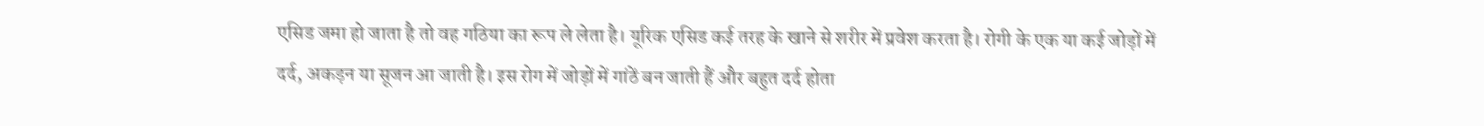एसिड जमा हो जाता है तो वह गठिया का रूप ले लेता है। यूरिक एसिड कई तरह के खाने से शरीर में प्रवेश करता है। रोगी के एक या कई जोड़ों में दर्द, अकड़न या सूजन आ जाती है। इस रोग में जोड़ों में गांठें बन जाती हैं और बहुत दर्द होता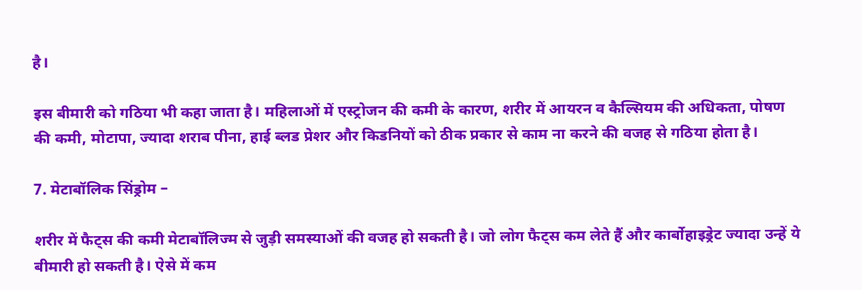है।

इस बीमारी को गठिया भी कहा जाता है। महिलाओं में एस्ट्रोजन की कमी के कारण, शरीर में आयरन व कैल्सियम की अधिकता, पोषण की कमी, मोटापा, ज्‍यादा शराब पीना, हाई ब्‍लड प्रेशर और किडनियों को ठीक प्रकार से काम ना करने की वजह से गठिया होता है।

7. मेटाबॉलिक सिंड्रोम –

शरीर में फैट्स की कमी मेटाबॉलिज्म से जुड़ी समस्याओं की वजह हो सकती है। जो लोग फैट्स कम लेते हैं और कार्बोहाइड्रेट ज्यादा उन्हें ये बीमारी हो सकती है। ऐसे में कम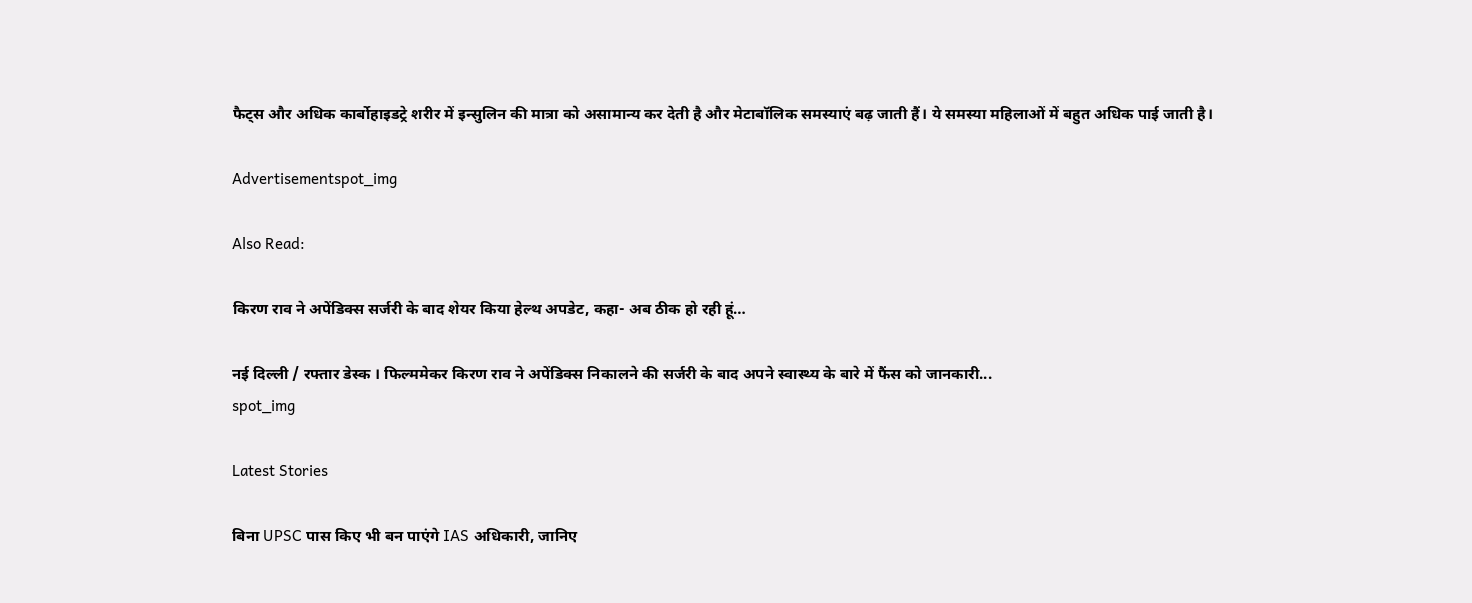फैट्स और अधिक कार्बोहाइडट्रे शरीर में इन्सुलिन की मात्रा को असामान्य कर देती है और मेटाबॉलिक समस्याएं बढ़ जाती हैं। ये समस्या महिलाओं में बहुत अधिक पाई जाती है।

Advertisementspot_img

Also Read:

किरण राव ने अपेंडिक्स सर्जरी के बाद शेयर किया हेल्थ अपडेट, कहा- अब ठीक हो रही हूं…

नई दिल्‍ली / रफ्तार डेस्‍क । फिल्ममेकर किरण राव ने अपेंडिक्स निकालने की सर्जरी के बाद अपने स्वास्थ्य के बारे में फैंस को जानकारी...
spot_img

Latest Stories

बिना UPSC पास किए भी बन पाएंगे IAS अधिकारी, जानिए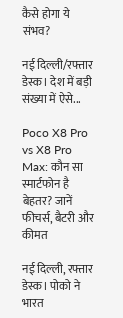कैसे होगा ये संभव?

नई दिल्ली/रफ्तार डेस्क। देश में बड़ी संख्या में ऐसे...

Poco X8 Pro vs X8 Pro Max: कौन सा स्मार्टफोन है बेहतर? जानें फीचर्स, बैटरी और कीमत

नई दिल्ली, रफ्तार डेस्क। पोको ने भारत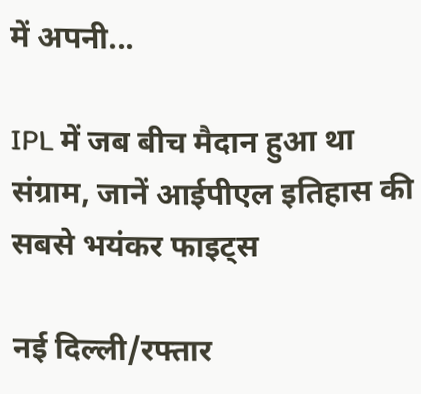में अपनी...

IPL में जब बीच मैदान हुआ था संग्राम, जानें आईपीएल इतिहास की सबसे भयंकर फाइट्स

नई दिल्ली/रफ्तार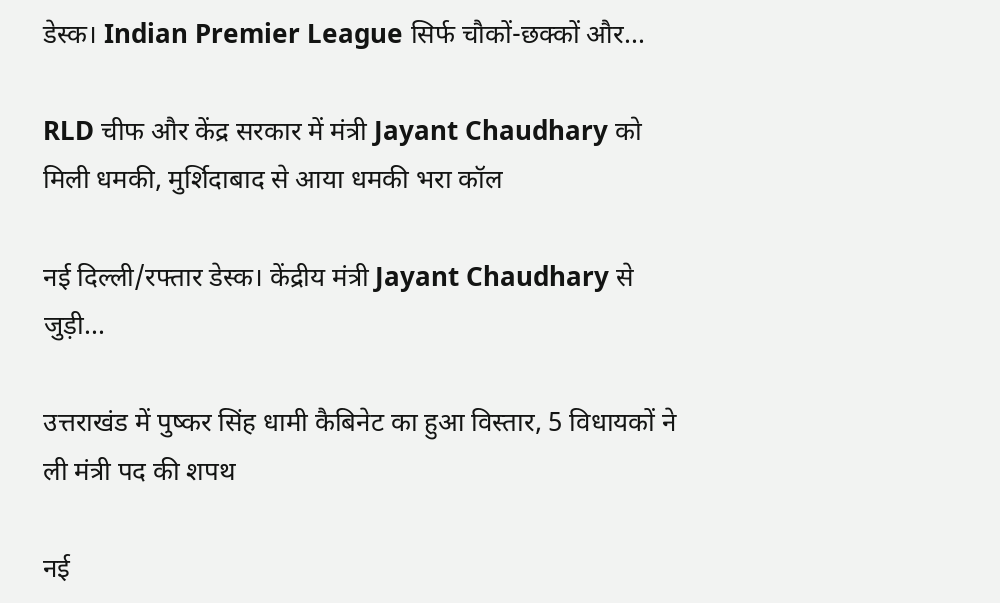डेस्क। Indian Premier League सिर्फ चौकों-छक्कों और...

RLD चीफ और केंद्र सरकार में मंत्री Jayant Chaudhary को मिली धमकी, मुर्शिदाबाद से आया धमकी भरा कॉल

नई दिल्ली/रफ्तार डेस्क। केंद्रीय मंत्री Jayant Chaudhary से जुड़ी...

उत्तराखंड में पुष्कर सिंह धामी कैबिनेट का हुआ विस्तार, 5 विधायकों ने ली मंत्री पद की शपथ

नई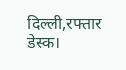दिल्ली,रफ्तार डेस्क।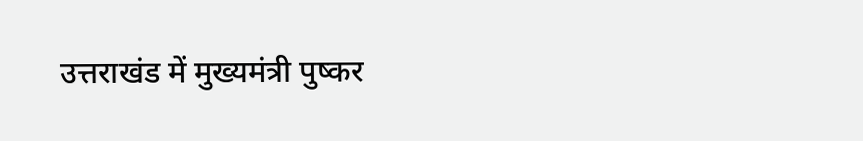उत्तराखंड में मुख्यमंत्री पुष्कर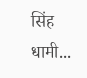सिंह धामी...